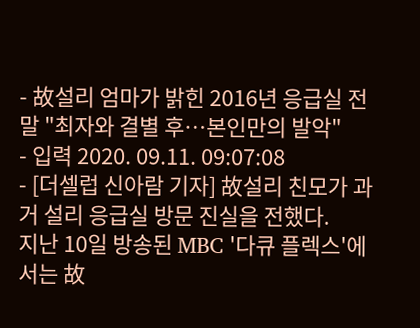- 故설리 엄마가 밝힌 2016년 응급실 전말 "최자와 결별 후…본인만의 발악"
- 입력 2020. 09.11. 09:07:08
- [더셀럽 신아람 기자] 故설리 친모가 과거 설리 응급실 방문 진실을 전했다.
지난 10일 방송된 MBC '다큐 플렉스'에서는 故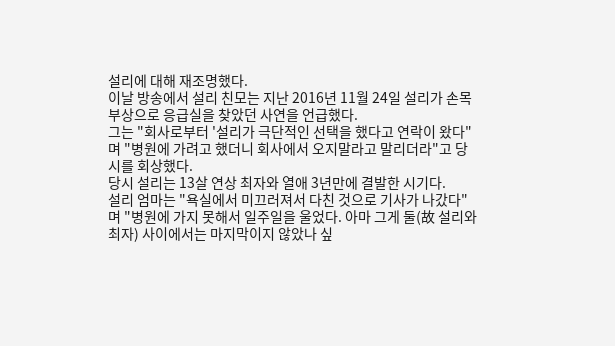설리에 대해 재조명했다.
이날 방송에서 설리 친모는 지난 2016년 11월 24일 설리가 손목 부상으로 응급실을 찾았던 사연을 언급했다.
그는 "회사로부터 '설리가 극단적인 선택을 했다고 연락이 왔다"며 "병원에 가려고 했더니 회사에서 오지말라고 말리더라"고 당시를 회상했다.
당시 설리는 13살 연상 최자와 열애 3년만에 결발한 시기다.
설리 엄마는 "욕실에서 미끄러져서 다친 것으로 기사가 나갔다"며 "병원에 가지 못해서 일주일을 울었다. 아마 그게 둘(故 설리와 최자) 사이에서는 마지막이지 않았나 싶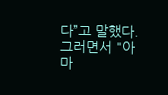다”고 말했다.
그러면서 "아마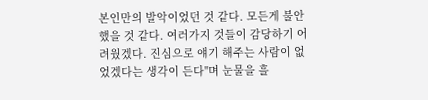본인만의 발악이었던 것 같다. 모든게 불안했을 것 같다. 여러가지 것들이 감당하기 어려웠겠다. 진심으로 얘기 해주는 사람이 없었겠다는 생각이 든다"며 눈물을 흘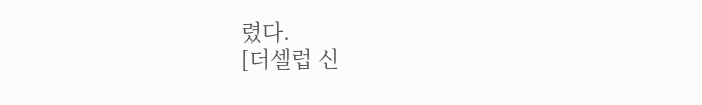렸다.
[더셀럽 신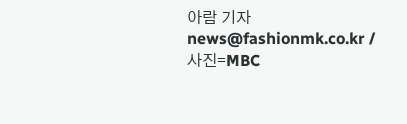아람 기자 news@fashionmk.co.kr / 사진=MBC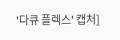'다큐 플렉스' 캡처]